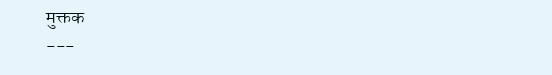मुक्तक
---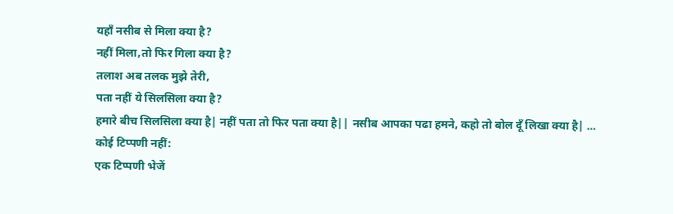यहाँ नसीब से मिला क्या है?
नहीं मिला,तो फिर गिला क्या है?
तलाश अब तलक मुझे तेरी,
पता नहीं ये सिलसिला क्या है?
हमारे बीच सिलसिला क्या है| नहीं पता तो फिर पता क्या है|| नसीब आपका पढा हमने, कहो तो बोल दूँ लिखा क्या है| ...
कोई टिप्पणी नहीं:
एक टिप्पणी भेजें